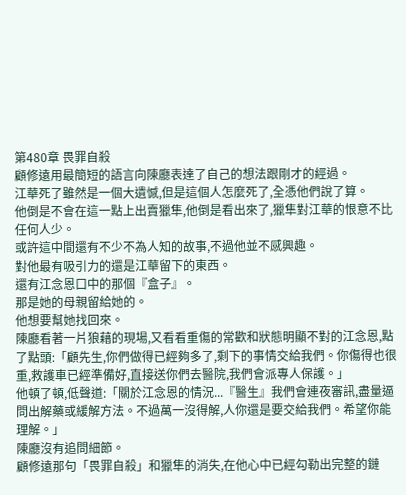第480章 畏罪自殺
顧修遠用最簡短的語言向陳廳表達了自己的想法跟剛才的經過。
江華死了雖然是一個大遺憾,但是這個人怎麼死了,全憑他們說了算。
他倒是不會在這一點上出賣獵隼,他倒是看出來了,獵隼對江華的恨意不比任何人少。
或許這中間還有不少不為人知的故事,不過他並不感興趣。
對他最有吸引力的還是江華留下的東西。
還有江念恩口中的那個『盒子』。
那是她的母親留給她的。
他想要幫她找回來。
陳廳看著一片狼藉的現場,又看看重傷的常歡和狀態明顯不對的江念恩,點了點頭:「顧先生,你們做得已經夠多了,剩下的事情交給我們。你傷得也很重,救護車已經準備好,直接送你們去醫院,我們會派專人保護。」
他頓了頓,低聲道:「關於江念恩的情況...『醫生』我們會連夜審訊,盡量逼問出解藥或緩解方法。不過萬一沒得解,人你還是要交給我們。希望你能理解。」
陳廳沒有追問細節。
顧修遠那句「畏罪自殺」和獵隼的消失,在他心中已經勾勒出完整的鏈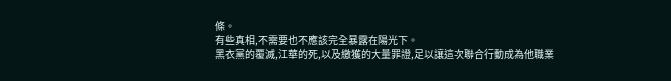條。
有些真相,不需要也不應該完全暴露在陽光下。
黑衣黨的覆滅,江華的死,以及繳獲的大量罪證,足以讓這次聯合行動成為他職業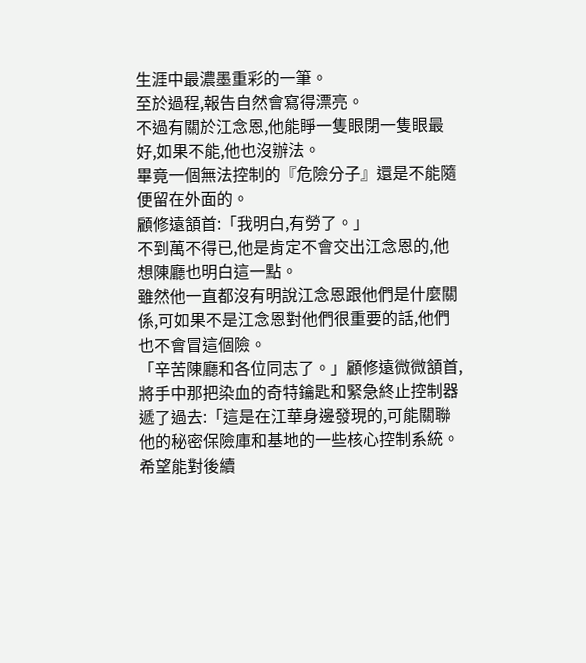生涯中最濃墨重彩的一筆。
至於過程,報告自然會寫得漂亮。
不過有關於江念恩,他能睜一隻眼閉一隻眼最好,如果不能,他也沒辦法。
畢竟一個無法控制的『危險分子』還是不能隨便留在外面的。
顧修遠頷首:「我明白,有勞了。」
不到萬不得已,他是肯定不會交出江念恩的,他想陳廳也明白這一點。
雖然他一直都沒有明說江念恩跟他們是什麼關係,可如果不是江念恩對他們很重要的話,他們也不會冒這個險。
「辛苦陳廳和各位同志了。」顧修遠微微頷首,將手中那把染血的奇特鑰匙和緊急終止控制器遞了過去:「這是在江華身邊發現的,可能關聯他的秘密保險庫和基地的一些核心控制系統。希望能對後續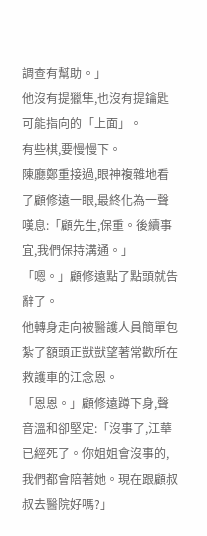調查有幫助。」
他沒有提獵隼,也沒有提鑰匙可能指向的「上面」。
有些棋,要慢慢下。
陳廳鄭重接過,眼神複雜地看了顧修遠一眼,最終化為一聲嘆息:「顧先生,保重。後續事宜,我們保持溝通。」
「嗯。」顧修遠點了點頭就告辭了。
他轉身走向被醫護人員簡單包紮了額頭正獃獃望著常歡所在救護車的江念恩。
「恩恩。」顧修遠蹲下身,聲音溫和卻堅定:「沒事了,江華已經死了。你姐姐會沒事的,我們都會陪著她。現在跟顧叔叔去醫院好嗎?」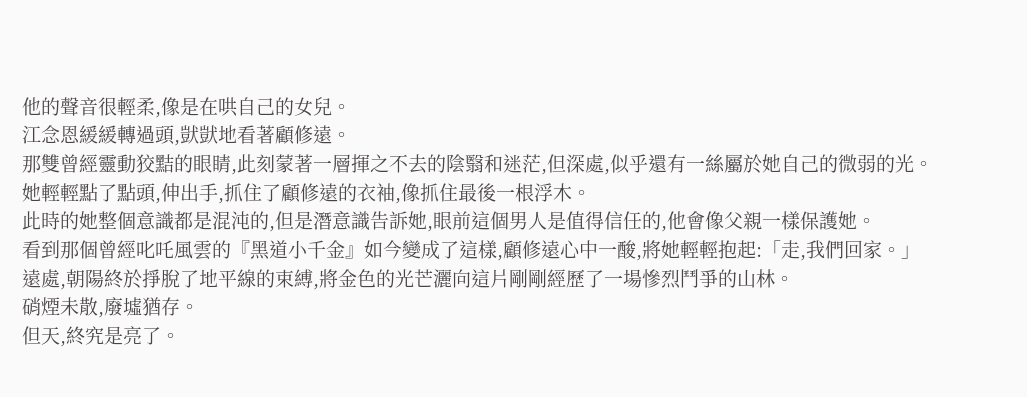他的聲音很輕柔,像是在哄自己的女兒。
江念恩緩緩轉過頭,獃獃地看著顧修遠。
那雙曾經靈動狡黠的眼睛,此刻蒙著一層揮之不去的陰翳和迷茫,但深處,似乎還有一絲屬於她自己的微弱的光。
她輕輕點了點頭,伸出手,抓住了顧修遠的衣袖,像抓住最後一根浮木。
此時的她整個意識都是混沌的,但是潛意識告訴她,眼前這個男人是值得信任的,他會像父親一樣保護她。
看到那個曾經叱吒風雲的『黑道小千金』如今變成了這樣,顧修遠心中一酸,將她輕輕抱起:「走,我們回家。」
遠處,朝陽終於掙脫了地平線的束縛,將金色的光芒灑向這片剛剛經歷了一場慘烈鬥爭的山林。
硝煙未散,廢墟猶存。
但天,終究是亮了。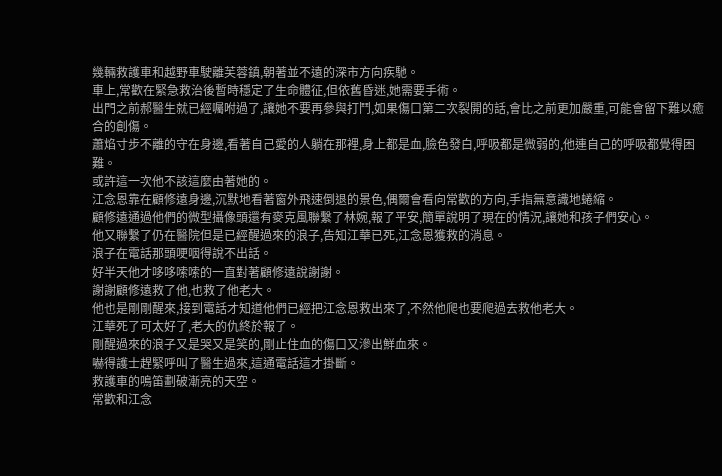幾輛救護車和越野車駛離芙蓉鎮,朝著並不遠的深市方向疾馳。
車上,常歡在緊急救治後暫時穩定了生命體征,但依舊昏迷,她需要手術。
出門之前郝醫生就已經囑咐過了,讓她不要再參與打鬥,如果傷口第二次裂開的話,會比之前更加嚴重,可能會留下難以癒合的創傷。
蕭焰寸步不離的守在身邊,看著自己愛的人躺在那裡,身上都是血,臉色發白,呼吸都是微弱的,他連自己的呼吸都覺得困難。
或許這一次他不該這麼由著她的。
江念恩靠在顧修遠身邊,沉默地看著窗外飛速倒退的景色,偶爾會看向常歡的方向,手指無意識地蜷縮。
顧修遠通過他們的微型攝像頭還有麥克風聯繫了林婉,報了平安,簡單說明了現在的情況,讓她和孩子們安心。
他又聯繫了仍在醫院但是已經醒過來的浪子,告知江華已死,江念恩獲救的消息。
浪子在電話那頭哽咽得說不出話。
好半天他才哆哆嗦嗦的一直對著顧修遠說謝謝。
謝謝顧修遠救了他,也救了他老大。
他也是剛剛醒來,接到電話才知道他們已經把江念恩救出來了,不然他爬也要爬過去救他老大。
江華死了可太好了,老大的仇終於報了。
剛醒過來的浪子又是哭又是笑的,剛止住血的傷口又滲出鮮血來。
嚇得護士趕緊呼叫了醫生過來,這通電話這才掛斷。
救護車的鳴笛劃破漸亮的天空。
常歡和江念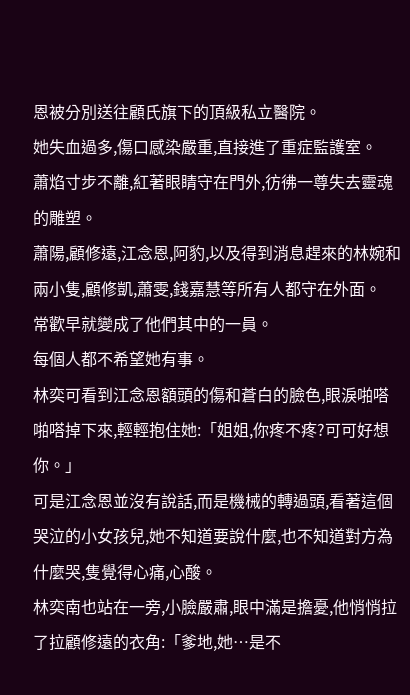恩被分別送往顧氏旗下的頂級私立醫院。
她失血過多,傷口感染嚴重,直接進了重症監護室。
蕭焰寸步不離,紅著眼睛守在門外,彷彿一尊失去靈魂的雕塑。
蕭陽,顧修遠,江念恩,阿豹,以及得到消息趕來的林婉和兩小隻,顧修凱,蕭雯,錢嘉慧等所有人都守在外面。
常歡早就變成了他們其中的一員。
每個人都不希望她有事。
林奕可看到江念恩額頭的傷和蒼白的臉色,眼淚啪嗒啪嗒掉下來,輕輕抱住她:「姐姐,你疼不疼?可可好想你。」
可是江念恩並沒有說話,而是機械的轉過頭,看著這個哭泣的小女孩兒,她不知道要說什麼,也不知道對方為什麼哭,隻覺得心痛,心酸。
林奕南也站在一旁,小臉嚴肅,眼中滿是擔憂,他悄悄拉了拉顧修遠的衣角:「爹地,她…是不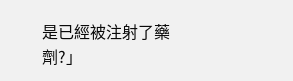是已經被注射了藥劑?」